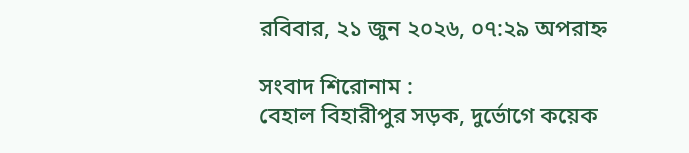রবিবার, ২১ জুন ২০২৬, ০৭:২৯ অপরাহ্ন

সংবাদ শিরোনাম :
বেহাল বিহারীপুর সড়ক, দুর্ভোগে কয়েক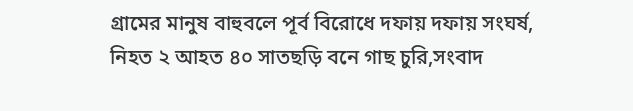গ্রামের মানুষ বাহুবলে পূর্ব বিরোধে দফায় দফায় সংঘর্ষ, নিহত ২ আহত ৪০ সাতছড়ি বনে গাছ চুরি,সংবাদ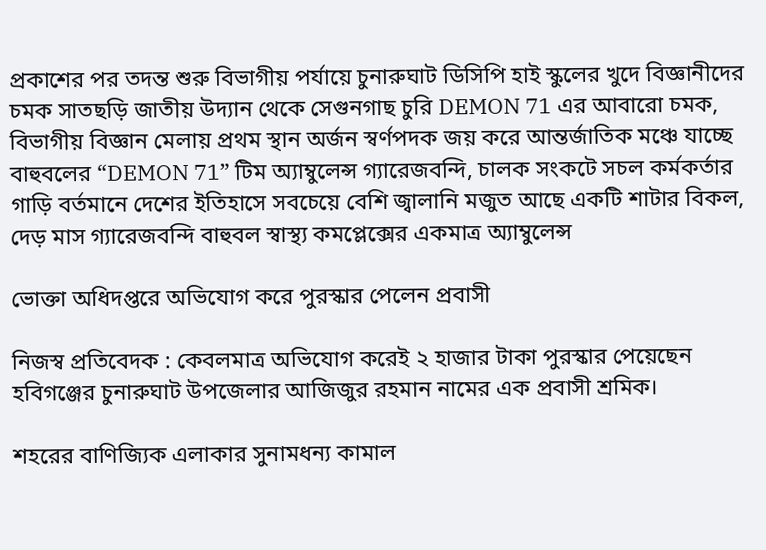প্রকাশের পর তদন্ত শুরু বিভাগীয় পর্যায়ে চুনারুঘাট ডিসিপি হাই স্কুলের খুদে বিজ্ঞানীদের চমক সাতছ‌ড়ি‌ জাতীয় উদ‌্যান থে‌কে সেগুনগাছ চু‌রি DEMON 71 এর আবারো চমক, বিভাগীয় বিজ্ঞান মেলায় প্রথম স্থান অর্জন স্বর্ণপদক জয় করে আন্তর্জাতিক মঞ্চে যাচ্ছে বাহুবলের “DEMON 71” টিম অ্যাম্বুলেন্স গ্যারেজবন্দি, চালক সংকটে সচল কর্মকর্তার গাড়ি বর্তমানে দেশের ইতিহাসে সবচেয়ে বেশি জ্বালানি মজুত আছে একটি শাটার বিকল, দেড় মাস গ্যারেজবন্দি বাহুবল স্বাস্থ্য কমপ্লেক্সের একমাত্র অ্যাম্বুলেন্স

ভোক্তা অধিদপ্তরে অভিযোগ করে পুরস্কার পেলেন প্রবাসী

নিজস্ব প্রতিবেদক : কেবলমাত্র অভিযোগ করেই ২ হাজার টাকা পুরস্কার পেয়েছেন হবিগঞ্জের চুনারুঘাট উপজেলার আজিজুর রহমান নামের এক প্রবাসী শ্রমিক।

শহরের বাণিজ্যিক এলাকার সুনামধন্য কামাল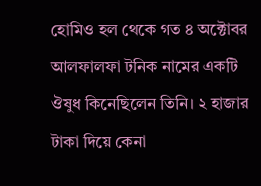হোমিও হল থেকে গত ৪ অক্টোবর আলফালফা টনিক নামের একটি ঔষুধ কিনেছিলেন তিনি। ২ হাজার টাকা দিয়ে কেনা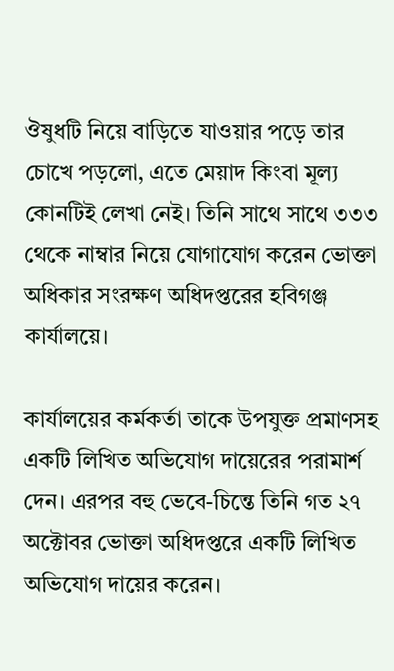ঔষুধটি নিয়ে বাড়িতে যাওয়ার পড়ে তার চোখে পড়লো, এতে মেয়াদ কিংবা মূল্য কোনটিই লেখা নেই। তিনি সাথে সাথে ৩৩৩ থেকে নাম্বার নিয়ে যোগাযোগ করেন ভোক্তা অধিকার সংরক্ষণ অধিদপ্তরের হবিগঞ্জ কার্যালয়ে।

কার্যালয়ের কর্মকর্তা তাকে উপযুক্ত প্রমাণসহ একটি লিখিত অভিযোগ দায়েরের পরামার্শ দেন। এরপর বহু ভেবে-চিন্তে তিনি গত ২৭ অক্টোবর ভোক্তা অধিদপ্তরে একটি লিখিত অভিযোগ দায়ের করেন।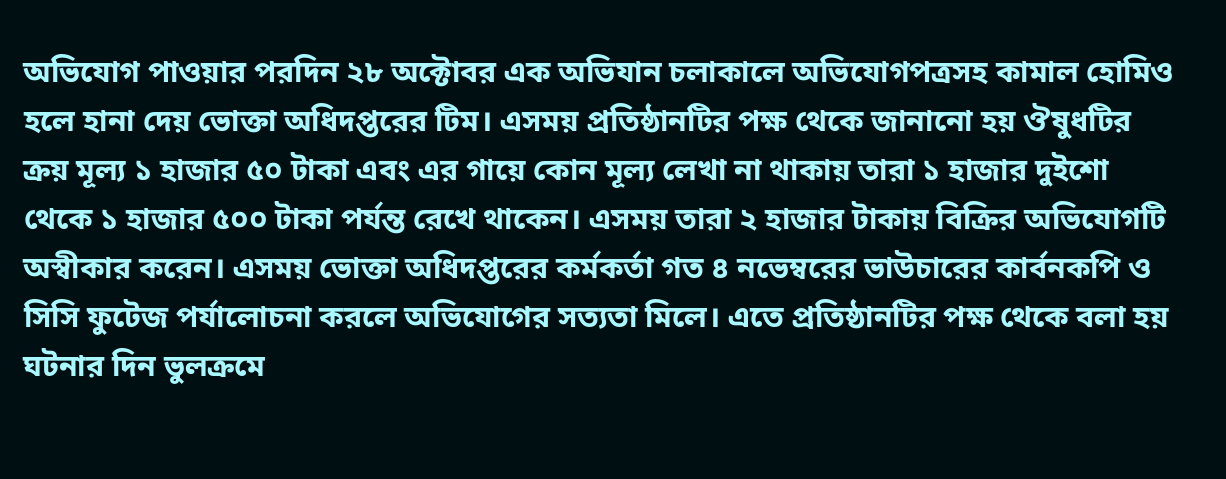অভিযোগ পাওয়ার পরদিন ২৮ অক্টোবর এক অভিযান চলাকালে অভিযোগপত্রসহ কামাল হোমিও হলে হানা দেয় ভোক্তা অধিদপ্তরের টিম। এসময় প্রতিষ্ঠানটির পক্ষ থেকে জানানো হয় ঔষুধটির ক্রয় মূল্য ১ হাজার ৫০ টাকা এবং এর গায়ে কোন মূল্য লেখা না থাকায় তারা ১ হাজার দুইশো থেকে ১ হাজার ৫০০ টাকা পর্যন্ত রেখে থাকেন। এসময় তারা ২ হাজার টাকায় বিক্রির অভিযোগটি অস্বীকার করেন। এসময় ভোক্তা অধিদপ্তরের কর্মকর্তা গত ৪ নভেম্বরের ভাউচারের কার্বনকপি ও সিসি ফুটেজ পর্যালোচনা করলে অভিযোগের সত্যতা মিলে। এতে প্রতিষ্ঠানটির পক্ষ থেকে বলা হয় ঘটনার দিন ভুলক্রমে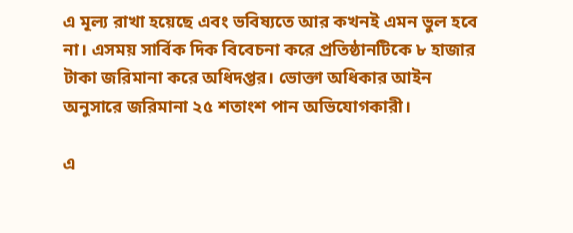এ মূল্য রাখা হয়েছে এবং ভবিষ্যতে আর কখনই এমন ভুল হবে না। এসময় সার্বিক দিক বিবেচনা করে প্রতিষ্ঠানটিকে ৮ হাজার টাকা জরিমানা করে অধিদপ্তর। ভোক্তা অধিকার আইন অনুসারে জরিমানা ২৫ শতাংশ পান অভিযোগকারী।

এ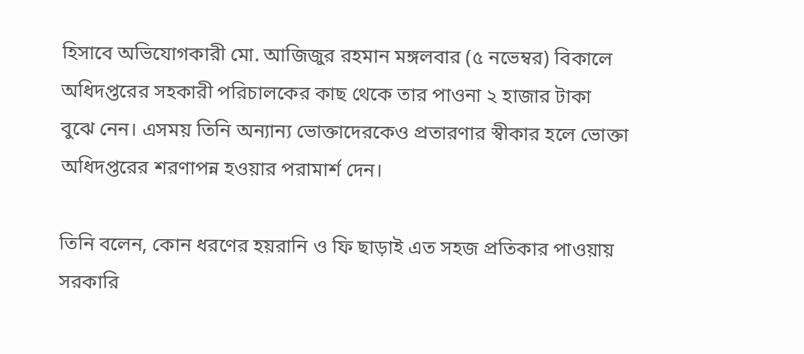হিসাবে অভিযোগকারী মো. আজিজুর রহমান মঙ্গলবার (৫ নভেম্বর) বিকালে অধিদপ্তরের সহকারী পরিচালকের কাছ থেকে তার পাওনা ২ হাজার টাকা বুঝে নেন। এসময় তিনি অন্যান্য ভোক্তাদেরকেও প্রতারণার স্বীকার হলে ভোক্তা অধিদপ্তরের শরণাপন্ন হওয়ার পরামার্শ দেন।

তিনি বলেন, কোন ধরণের হয়রানি ও ফি ছাড়াই এত সহজ প্রতিকার পাওয়ায় সরকারি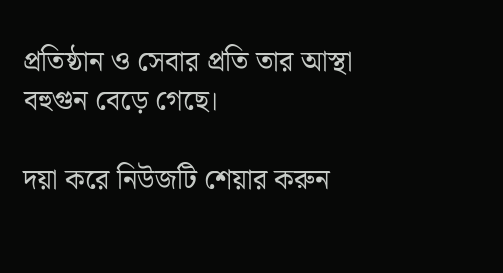প্রতিষ্ঠান ও সেবার প্রতি তার আস্থা বহুগুন বেড়ে গেছে।

দয়া করে নিউজটি শেয়ার করুন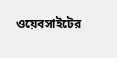ওয়েবসাইটের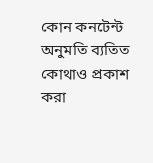কোন কনটেন্ট অনুমতি ব্যতিত কোথাও প্রকাশ করা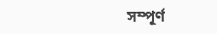সম্পূর্ণ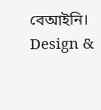বেআইনি।
Design &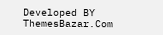Developed BY ThemesBazar.Com